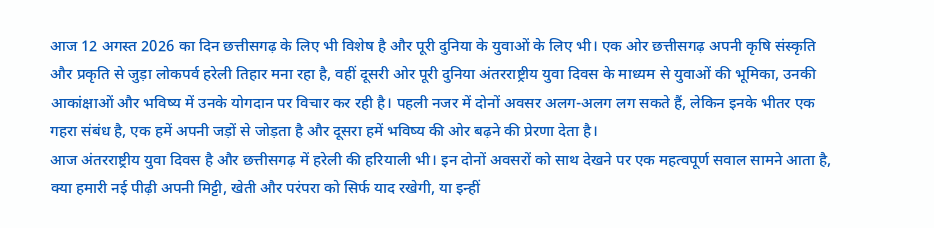आज 12 अगस्त 2026 का दिन छत्तीसगढ़ के लिए भी विशेष है और पूरी दुनिया के युवाओं के लिए भी। एक ओर छत्तीसगढ़ अपनी कृषि संस्कृति और प्रकृति से जुड़ा लोकपर्व हरेली तिहार मना रहा है, वहीं दूसरी ओर पूरी दुनिया अंतरराष्ट्रीय युवा दिवस के माध्यम से युवाओं की भूमिका, उनकी आकांक्षाओं और भविष्य में उनके योगदान पर विचार कर रही है। पहली नजर में दोनों अवसर अलग-अलग लग सकते हैं, लेकिन इनके भीतर एक गहरा संबंध है, एक हमें अपनी जड़ों से जोड़ता है और दूसरा हमें भविष्य की ओर बढ़ने की प्रेरणा देता है।
आज अंतरराष्ट्रीय युवा दिवस है और छत्तीसगढ़ में हरेली की हरियाली भी। इन दोनों अवसरों को साथ देखने पर एक महत्वपूर्ण सवाल सामने आता है, क्या हमारी नई पीढ़ी अपनी मिट्टी, खेती और परंपरा को सिर्फ याद रखेगी, या इन्हीं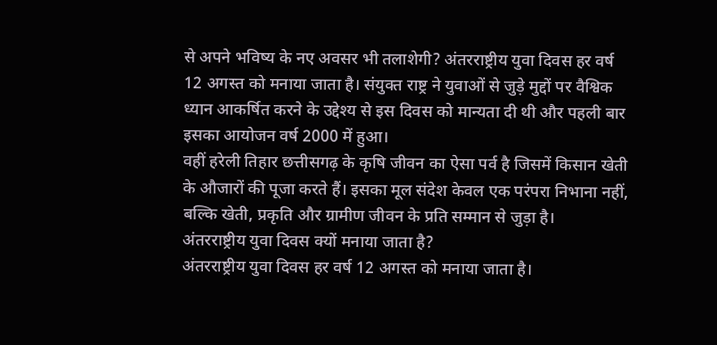से अपने भविष्य के नए अवसर भी तलाशेगी? अंतरराष्ट्रीय युवा दिवस हर वर्ष 12 अगस्त को मनाया जाता है। संयुक्त राष्ट्र ने युवाओं से जुड़े मुद्दों पर वैश्विक ध्यान आकर्षित करने के उद्देश्य से इस दिवस को मान्यता दी थी और पहली बार इसका आयोजन वर्ष 2000 में हुआ।
वहीं हरेली तिहार छत्तीसगढ़ के कृषि जीवन का ऐसा पर्व है जिसमें किसान खेती के औजारों की पूजा करते हैं। इसका मूल संदेश केवल एक परंपरा निभाना नहीं, बल्कि खेती, प्रकृति और ग्रामीण जीवन के प्रति सम्मान से जुड़ा है।
अंतरराष्ट्रीय युवा दिवस क्यों मनाया जाता है?
अंतरराष्ट्रीय युवा दिवस हर वर्ष 12 अगस्त को मनाया जाता है।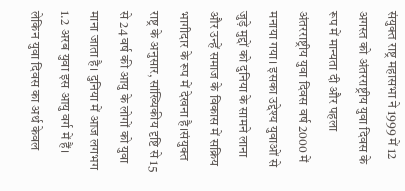संयुक्त राष्ट्र महासभा ने 1999 में 12 अगस्त को अंतरराष्ट्रीय युवा दिवस के रूप में मान्यता दी और पहला अंतरराष्ट्रीय युवा दिवस वर्ष 2000 में मनाया गया। इसका उद्देश्य युवाओं से जुड़े मुद्दों को दुनिया के सामने लाना और उन्हें समाज के विकास में सक्रिय भागीदार के रूप में देखना है।संयुक्त राष्ट्र के अनुसार, सांख्यिकीय दृष्टि से 15 से 24 वर्ष की आयु के लोगों को युवा माना जाता है। दुनिया में आज लगभग 1.2 अरब युवा इस आयु वर्ग में हैं। लेकिन युवा दिवस का अर्थ केवल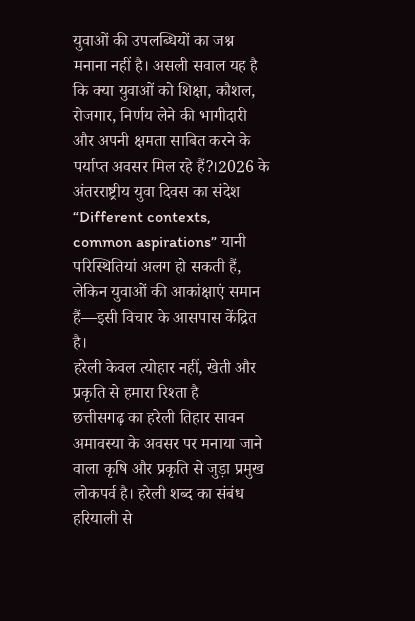युवाओं की उपलब्धियों का जश्न मनाना नहीं है। असली सवाल यह है कि क्या युवाओं को शिक्षा, कौशल, रोजगार, निर्णय लेने की भागीदारी और अपनी क्षमता साबित करने के पर्याप्त अवसर मिल रहे हैं?।2026 के अंतरराष्ट्रीय युवा दिवस का संदेश “Different contexts, common aspirations” यानी परिस्थितियां अलग हो सकती हैं, लेकिन युवाओं की आकांक्षाएं समान हैं—इसी विचार के आसपास केंद्रित है।
हरेली केवल त्योहार नहीं, खेती और प्रकृति से हमारा रिश्ता है
छत्तीसगढ़ का हरेली तिहार सावन अमावस्या के अवसर पर मनाया जाने वाला कृषि और प्रकृति से जुड़ा प्रमुख लोकपर्व है। हरेली शब्द का संबंध हरियाली से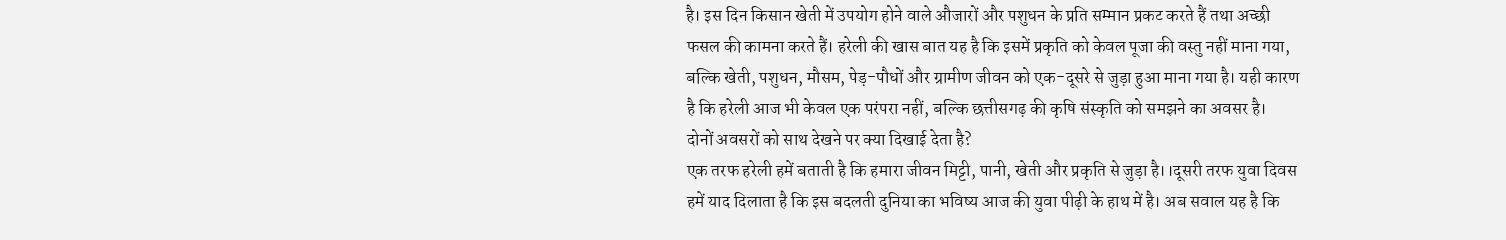है। इस दिन किसान खेती में उपयोग होने वाले औजारों और पशुधन के प्रति सम्मान प्रकट करते हैं तथा अच्छी फसल की कामना करते हैं। हरेली की खास बात यह है कि इसमें प्रकृति को केवल पूजा की वस्तु नहीं माना गया, बल्कि खेती, पशुधन, मौसम, पेड़-पौधों और ग्रामीण जीवन को एक-दूसरे से जुड़ा हुआ माना गया है। यही कारण है कि हरेली आज भी केवल एक परंपरा नहीं, बल्कि छत्तीसगढ़ की कृषि संस्कृति को समझने का अवसर है।
दोनों अवसरों को साथ देखने पर क्या दिखाई देता है?
एक तरफ हरेली हमें बताती है कि हमारा जीवन मिट्टी, पानी, खेती और प्रकृति से जुड़ा है।।दूसरी तरफ युवा दिवस हमें याद दिलाता है कि इस बदलती दुनिया का भविष्य आज की युवा पीढ़ी के हाथ में है। अब सवाल यह है कि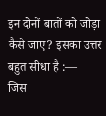इन दोनों बातों को जोड़ा कैसे जाए? इसका उत्तर बहुत सीधा है :—
जिस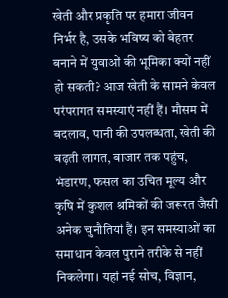खेती और प्रकृति पर हमारा जीवन निर्भर है, उसके भविष्य को बेहतर बनाने में युवाओं की भूमिका क्यों नहीं हो सकती? आज खेती के सामने केवल परंपरागत समस्याएं नहीं हैं। मौसम में बदलाव, पानी की उपलब्धता, खेती की बढ़ती लागत, बाजार तक पहुंच, भंडारण, फसल का उचित मूल्य और कृषि में कुशल श्रमिकों की जरूरत जैसी अनेक चुनौतियां हैं। इन समस्याओं का समाधान केवल पुराने तरीके से नहीं निकलेगा। यहां नई सोच, विज्ञान,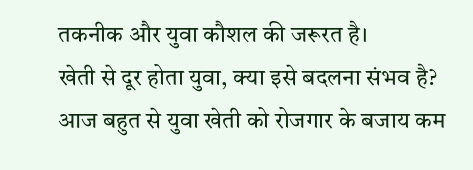तकनीक और युवा कौशल की जरूरत है।
खेती से दूर होता युवा, क्या इसे बदलना संभव है?
आज बहुत से युवा खेती को रोजगार के बजाय कम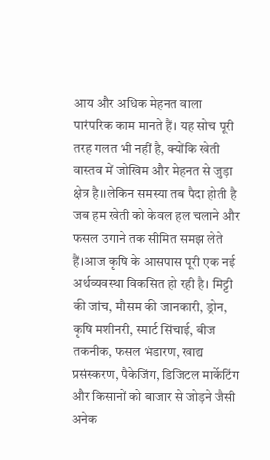आय और अधिक मेहनत वाला पारंपरिक काम मानते हैं। यह सोच पूरी तरह गलत भी नहीं है, क्योंकि खेती वास्तव में जोखिम और मेहनत से जुड़ा क्षेत्र है।।लेकिन समस्या तब पैदा होती है जब हम खेती को केवल हल चलाने और फसल उगाने तक सीमित समझ लेते हैं।आज कृषि के आसपास पूरी एक नई अर्थव्यवस्था विकसित हो रही है। मिट्टी की जांच, मौसम की जानकारी, ड्रोन, कृषि मशीनरी, स्मार्ट सिंचाई, बीज तकनीक, फसल भंडारण, खाद्य प्रसंस्करण, पैकेजिंग, डिजिटल मार्केटिंग और किसानों को बाजार से जोड़ने जैसी अनेक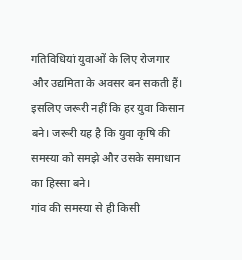गतिविधियां युवाओं के लिए रोजगार और उद्यमिता के अवसर बन सकती हैं। इसलिए जरूरी नहीं कि हर युवा किसान बने। जरूरी यह है कि युवा कृषि की समस्या को समझे और उसके समाधान का हिस्सा बने।
गांव की समस्या से ही किसी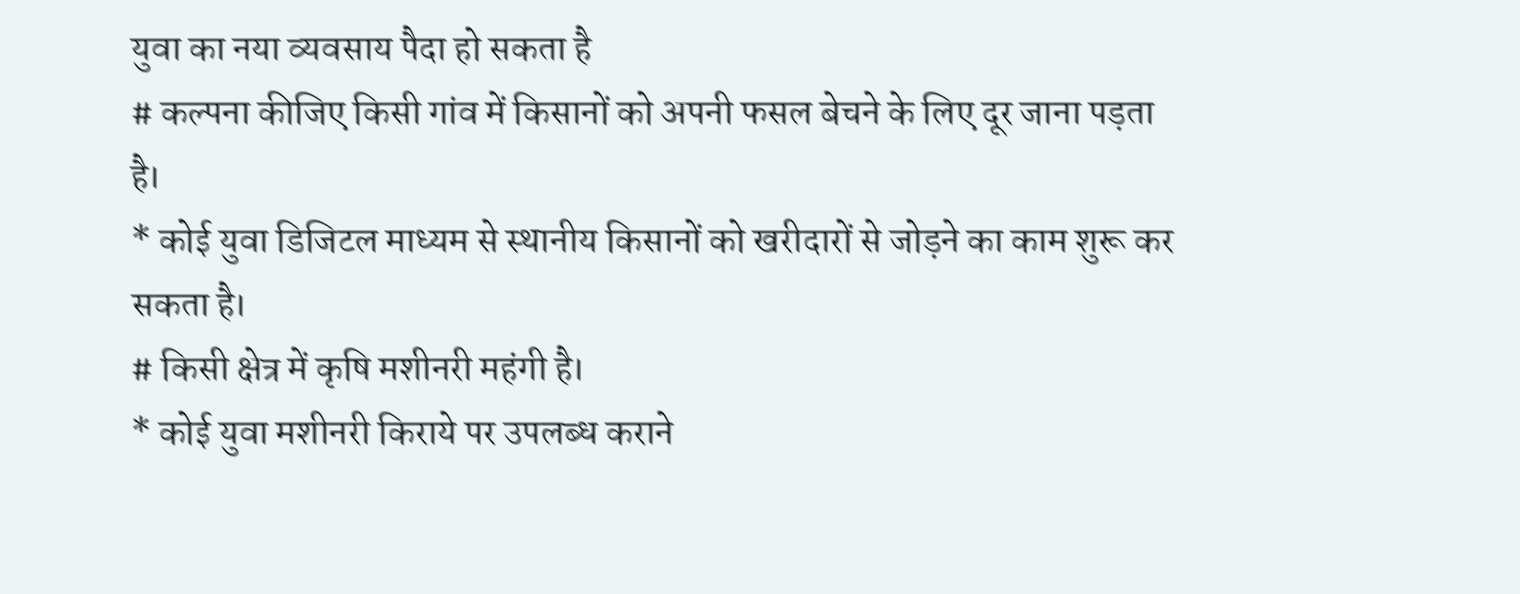युवा का नया व्यवसाय पैदा हो सकता है
# कल्पना कीजिए किसी गांव में किसानों को अपनी फसल बेचने के लिए दूर जाना पड़ता है।
* कोई युवा डिजिटल माध्यम से स्थानीय किसानों को खरीदारों से जोड़ने का काम शुरू कर सकता है।
# किसी क्षेत्र में कृषि मशीनरी महंगी है।
* कोई युवा मशीनरी किराये पर उपलब्ध कराने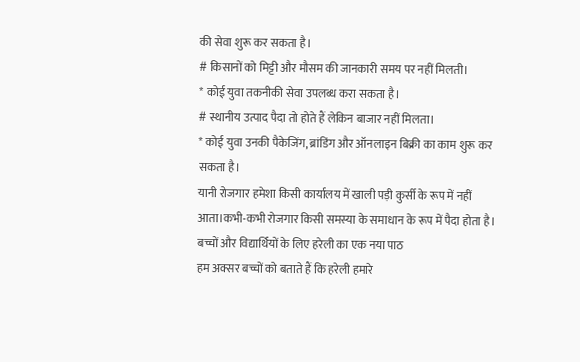की सेवा शुरू कर सकता है।
# किसानों को मिट्टी और मौसम की जानकारी समय पर नहीं मिलती।
* कोई युवा तकनीकी सेवा उपलब्ध करा सकता है।
# स्थानीय उत्पाद पैदा तो होते हैं लेकिन बाजार नहीं मिलता।
* कोई युवा उनकी पैकेजिंग, ब्रांडिंग और ऑनलाइन बिक्री का काम शुरू कर सकता है।
यानी रोजगार हमेशा किसी कार्यालय में खाली पड़ी कुर्सी के रूप में नहीं आता।कभी-कभी रोजगार किसी समस्या के समाधान के रूप में पैदा होता है।
बच्चों और विद्यार्थियों के लिए हरेली का एक नया पाठ
हम अक्सर बच्चों को बताते हैं कि हरेली हमारे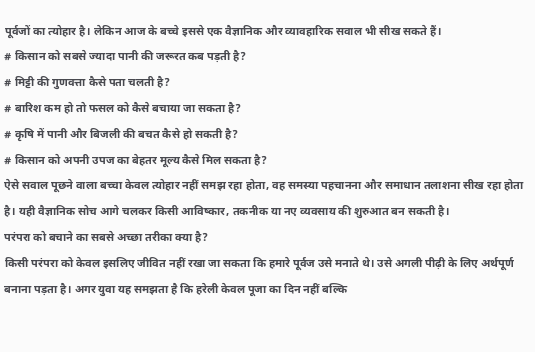पूर्वजों का त्योहार है। लेकिन आज के बच्चे इससे एक वैज्ञानिक और व्यावहारिक सवाल भी सीख सकते हैं।
# किसान को सबसे ज्यादा पानी की जरूरत कब पड़ती है?
# मिट्टी की गुणवत्ता कैसे पता चलती है?
# बारिश कम हो तो फसल को कैसे बचाया जा सकता है?
# कृषि में पानी और बिजली की बचत कैसे हो सकती है?
# किसान को अपनी उपज का बेहतर मूल्य कैसे मिल सकता है?
ऐसे सवाल पूछने वाला बच्चा केवल त्योहार नहीं समझ रहा होता, वह समस्या पहचानना और समाधान तलाशना सीख रहा होता है। यही वैज्ञानिक सोच आगे चलकर किसी आविष्कार, तकनीक या नए व्यवसाय की शुरुआत बन सकती है।
परंपरा को बचाने का सबसे अच्छा तरीका क्या है?
किसी परंपरा को केवल इसलिए जीवित नहीं रखा जा सकता कि हमारे पूर्वज उसे मनाते थे। उसे अगली पीढ़ी के लिए अर्थपूर्ण बनाना पड़ता है। अगर युवा यह समझता है कि हरेली केवल पूजा का दिन नहीं बल्कि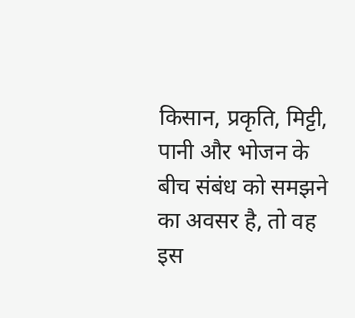किसान, प्रकृति, मिट्टी, पानी और भोजन के बीच संबंध को समझने का अवसर है, तो वह इस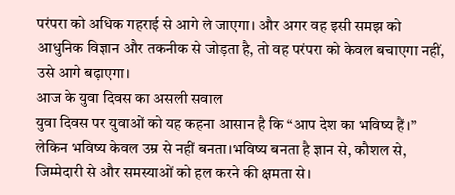परंपरा को अधिक गहराई से आगे ले जाएगा। और अगर वह इसी समझ को आधुनिक विज्ञान और तकनीक से जोड़ता है, तो वह परंपरा को केवल बचाएगा नहीं, उसे आगे बढ़ाएगा।
आज के युवा दिवस का असली सवाल
युवा दिवस पर युवाओं को यह कहना आसान है कि “आप देश का भविष्य हैं।”
लेकिन भविष्य केवल उम्र से नहीं बनता।भविष्य बनता है ज्ञान से, कौशल से, जिम्मेदारी से और समस्याओं को हल करने की क्षमता से।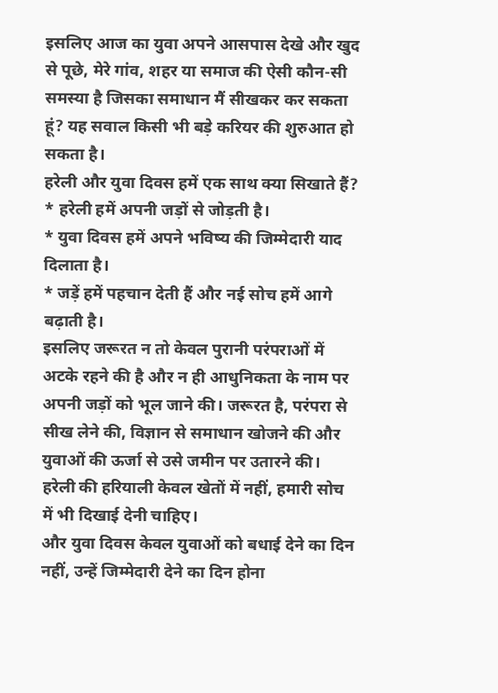इसलिए आज का युवा अपने आसपास देखे और खुद से पूछे, मेरे गांव, शहर या समाज की ऐसी कौन-सी समस्या है जिसका समाधान मैं सीखकर कर सकता हूं? यह सवाल किसी भी बड़े करियर की शुरुआत हो सकता है।
हरेली और युवा दिवस हमें एक साथ क्या सिखाते हैं?
* हरेली हमें अपनी जड़ों से जोड़ती है।
* युवा दिवस हमें अपने भविष्य की जिम्मेदारी याद दिलाता है।
* जड़ें हमें पहचान देती हैं और नई सोच हमें आगे बढ़ाती है।
इसलिए जरूरत न तो केवल पुरानी परंपराओं में अटके रहने की है और न ही आधुनिकता के नाम पर अपनी जड़ों को भूल जाने की। जरूरत है, परंपरा से सीख लेने की, विज्ञान से समाधान खोजने की और युवाओं की ऊर्जा से उसे जमीन पर उतारने की।
हरेली की हरियाली केवल खेतों में नहीं, हमारी सोच में भी दिखाई देनी चाहिए।
और युवा दिवस केवल युवाओं को बधाई देने का दिन नहीं, उन्हें जिम्मेदारी देने का दिन होना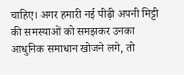चाहिए। अगर हमारी नई पीढ़ी अपनी मिट्टी की समस्याओं को समझकर उनका आधुनिक समाधान खोजने लगे, तो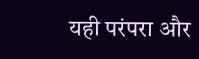यही परंपरा और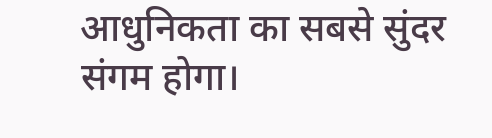आधुनिकता का सबसे सुंदर संगम होगा।